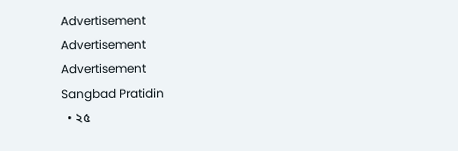Advertisement
Advertisement
Advertisement
Sangbad Pratidin
  • ২৫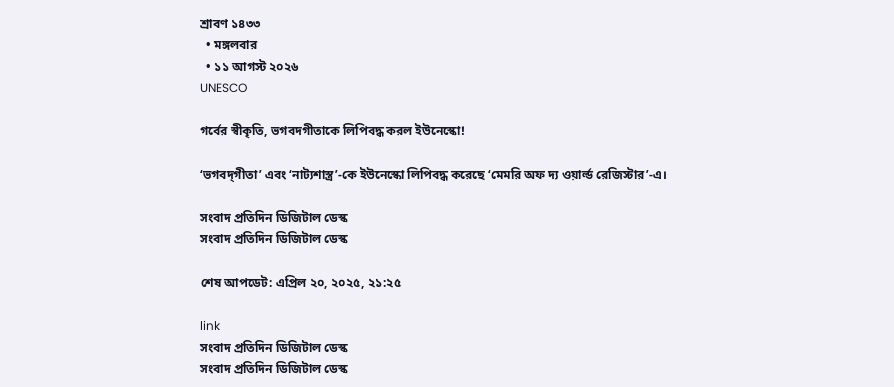শ্রাবণ ১৪৩৩
  • মঙ্গলবার
  • ১১ আগস্ট ২০২৬
UNESCO

গর্বের স্বীকৃতি, ভগবদগীতাকে লিপিবদ্ধ করল ইউনেস্কো!

‘ভগবদ্‌গীতা’ এবং ‘নাট্যশাস্ত্র’-কে ইউনেস্কো লিপিবদ্ধ করেছে ‘মেমরি অফ দ্য ওয়ার্ল্ড রেজিস্টার’-এ।

সংবাদ প্রতিদিন ডিজিটাল ডেস্ক
সংবাদ প্রতিদিন ডিজিটাল ডেস্ক

শেষ আপডেট: এপ্রিল ২০, ২০২৫, ২১:২৫

link
সংবাদ প্রতিদিন ডিজিটাল ডেস্ক
সংবাদ প্রতিদিন ডিজিটাল ডেস্ক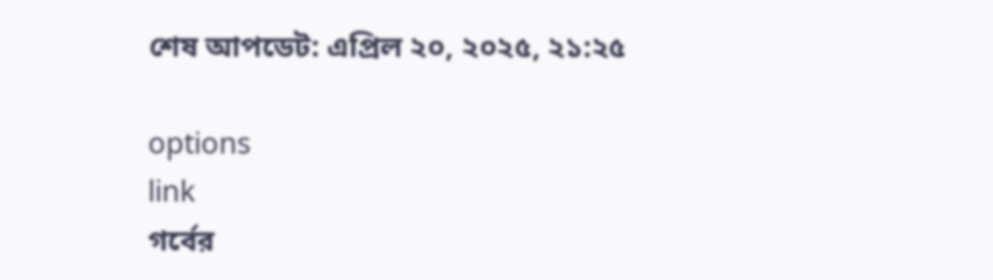শেষ আপডেট: এপ্রিল ২০, ২০২৫, ২১:২৫

options
link
গর্বের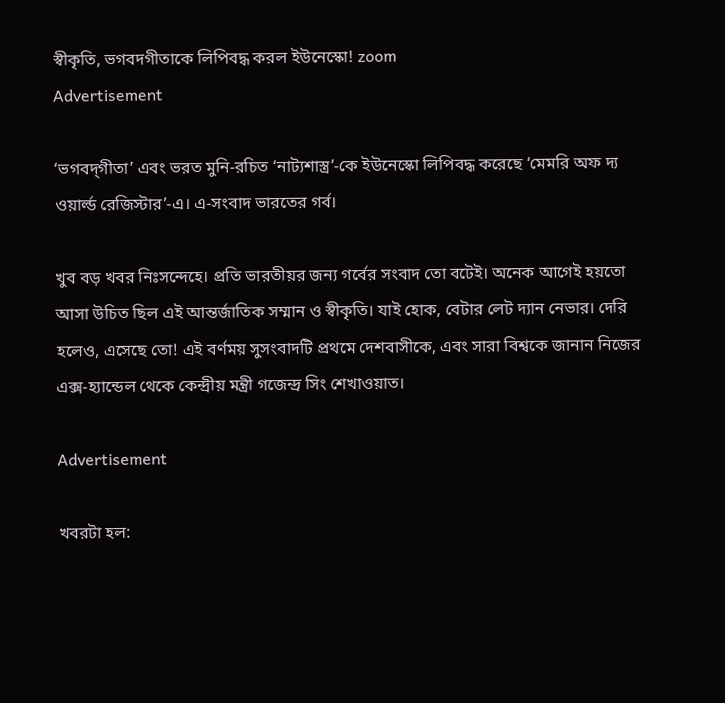স্বীকৃতি, ভগবদগীতাকে লিপিবদ্ধ করল ইউনেস্কো! zoom
Advertisement

‘ভগবদ্‌গীতা’ এবং ভরত মুনি-রচিত ‘নাট‌্যশাস্ত্র’-কে ইউনেস্কো লিপিবদ্ধ করেছে ‘মেমরি অফ দ‌্য ওয়ার্ল্ড রেজিস্টার’-এ। এ-সংবাদ ভারতের গর্ব।

খুব বড় খবর নিঃসন্দেহে। প্রতি ভারতীয়র জন‌্য গর্বের সংবাদ তো বটেই। অনেক আগেই হয়তো আসা উচিত ছিল এই আন্তর্জাতিক সম্মান ও স্বীকৃতি। যাই হোক, বেটার লেট দ‌্যান নেভার। দেরি হলেও, এসেছে তো! এই বর্ণময় সুসংবাদটি প্রথমে দেশবাসীকে, এবং সারা বিশ্বকে জানান নিজের এক্স-হ‌্যান্ডেল থেকে কেন্দ্রীয় মন্ত্রী গজেন্দ্র সিং শেখাওয়াত।

Advertisement

খবরটা হল: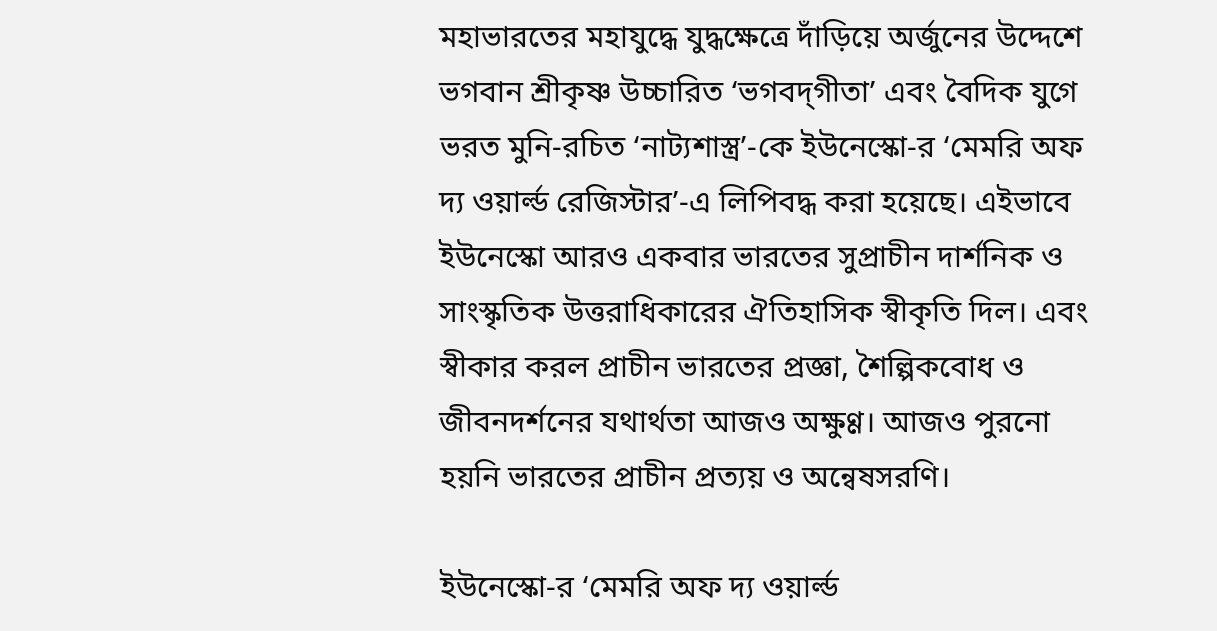মহাভারতের মহাযুদ্ধে যুদ্ধক্ষেত্রে দাঁড়িয়ে অর্জুনের উদ্দেশে ভগবান শ্রীকৃষ্ণ উচ্চারিত ‘ভগবদ্‌গীতা’ এবং বৈদিক যুগে ভরত মুনি-রচিত ‘নাট‌্যশাস্ত্র’-কে ইউনেস্কো-র ‘মেমরি অফ দ‌্য ওয়ার্ল্ড রেজিস্টার’-এ লিপিবদ্ধ করা হয়েছে। এইভাবে ইউনেস্কো আরও একবার ভারতের সুপ্রাচীন দার্শনিক ও সাংস্কৃতিক উত্তরাধিকারের ঐতিহাসিক স্বীকৃতি দিল। এবং স্বীকার করল প্রাচীন ভারতের প্রজ্ঞা, শৈল্পিকবোধ ও জীবনদর্শনের যথার্থ‌তা আজও অক্ষুণ্ণ। আজও পুরনো হয়নি ভারতের প্রাচীন প্রত‌্যয় ও অন্বেষসরণি।

ইউনেস্কো-র ‘মেমরি অফ দ‌্য ওয়ার্ল্ড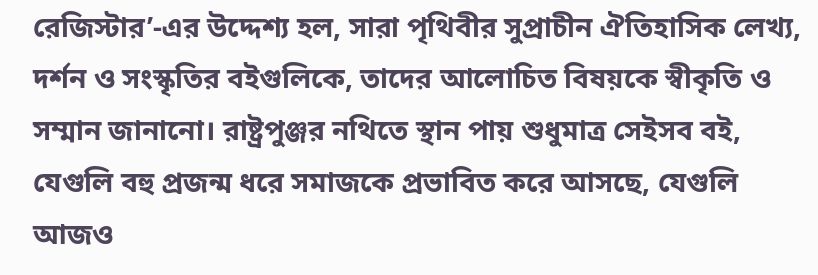রেজিস্টার’-এর উদ্দেশ‌্য হল, সারা পৃথিবীর সুপ্রাচীন ঐতিহাসিক লেখ‌্য, দর্শন ও সংস্কৃতির বইগুলিকে, তাদের আলোচিত বিষয়কে স্বীকৃতি ও সম্মান জানানো। রাষ্ট্রপুঞ্জর নথিতে স্থান পায় শুধুমাত্র সেইসব বই, যেগুলি বহু প্রজন্ম ধরে সমাজকে প্রভাবিত করে আসছে, যেগুলি আজও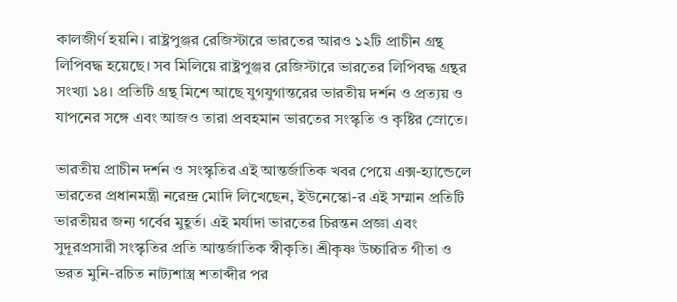কালজীর্ণ হয়নি। রাষ্ট্রপুঞ্জর রেজিস্টারে ভারতের আরও ১২টি প্রাচীন গ্রন্থ লিপিবদ্ধ হয়েছে। সব মিলিয়ে রাষ্ট্রপুঞ্জর রেজিস্টারে ভারতের লিপিবদ্ধ গ্রন্থর সংখ‌্যা ১৪। প্রতিটি গ্রন্থ মিশে আছে যুগযুগান্তরের ভারতীয় দর্শন ও প্রত‌্যয় ও যাপনের সঙ্গে এবং আজও তারা প্রবহমান ভারতের সংস্কৃতি ও কৃষ্টির স্রোতে।

ভারতীয় প্রাচীন দর্শন ও সংস্কৃতির এই আন্তর্জাতিক খবর পেয়ে এক্স-হ‌্যান্ডেলে ভারতের প্রধানমন্ত্রী নরেন্দ্র মোদি লিখেছেন, ইউনেস্কো-র এই সম্মান প্রতিটি ভারতীয়র জন‌্য গর্বের মুহূর্ত। এই মর্যাদা ভারতের চিরন্তন প্রজ্ঞা এবং সুদূরপ্রসারী সংস্কৃতির প্রতি আন্তর্জাতিক স্বীকৃতি। শ্রীকৃষ্ণ উচ্চারিত গীতা ও ভরত মুনি-রচিত নাট‌্যশাস্ত্র শতাব্দীর পর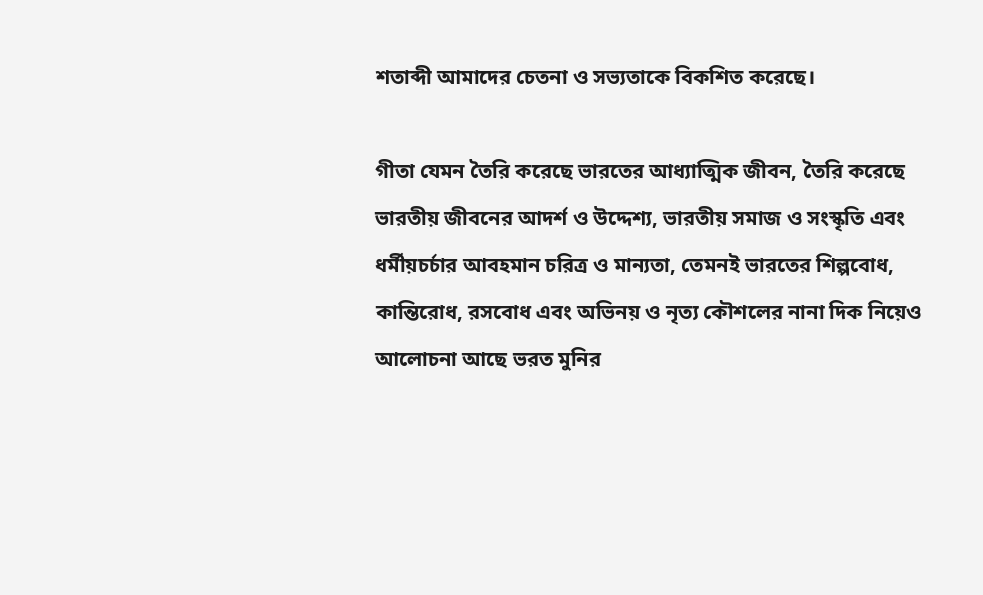শতাব্দী আমাদের চেতনা ও সভ‌্যতাকে বিকশিত করেছে।

গীতা যেমন তৈরি করেছে ভারতের আধ‌্যাত্মিক জীবন, তৈরি করেছে ভারতীয় জীবনের আদর্শ ও উদ্দেশ‌্য, ভারতীয় সমাজ ও সংস্কৃতি এবং ধর্মীয়চর্চার আবহমান চরিত্র ও মান‌্যতা, তেমনই ভারতের শিল্পবোধ, কান্তিরোধ, রসবোধ এবং অভিনয় ও নৃত‌্য কৌশলের নানা দিক নিয়েও আলোচনা আছে ভরত মুনির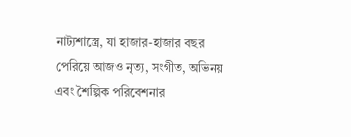নাট‌্যশাস্ত্রে, যা হাজার-হাজার বছর পেরিয়ে আজও নৃত‌্য, সংগীত, অভিনয় এবং শৈল্পিক পরিবেশনার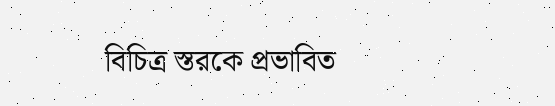বিচিত্র স্তরকে প্রভাবিত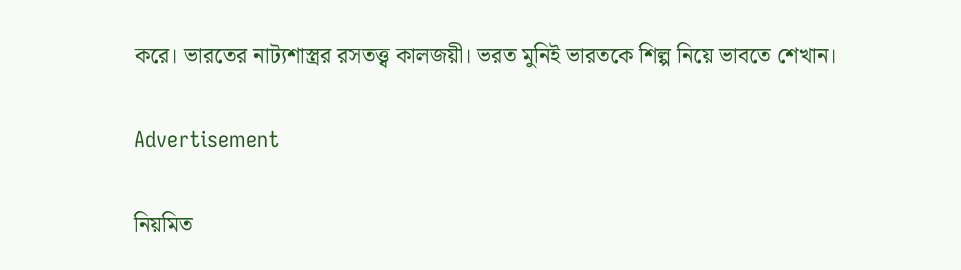করে। ভারতের নাট‌্যশাস্ত্রর রসতত্ত্ব কালজয়ী। ভরত মুনিই ভারতকে শিল্প নিয়ে ভাবতে শেখান।

Advertisement

নিয়মিত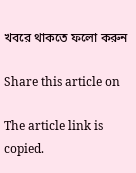খবরে থাকতে ফলো করুন

Share this article on

The article link is copied.